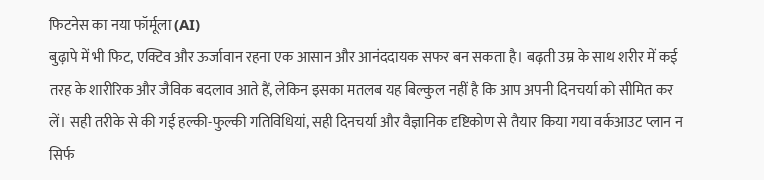फिटनेस का नया फॉर्मूला (AI)
बुढ़ापे में भी फिट, एक्टिव और ऊर्जावान रहना एक आसान और आनंददायक सफर बन सकता है। बढ़ती उम्र के साथ शरीर में कई तरह के शारीरिक और जैविक बदलाव आते हैं, लेकिन इसका मतलब यह बिल्कुल नहीं है कि आप अपनी दिनचर्या को सीमित कर लें। सही तरीके से की गई हल्की-फुल्की गतिविधियां, सही दिनचर्या और वैज्ञानिक दृष्टिकोण से तैयार किया गया वर्कआउट प्लान न सिर्फ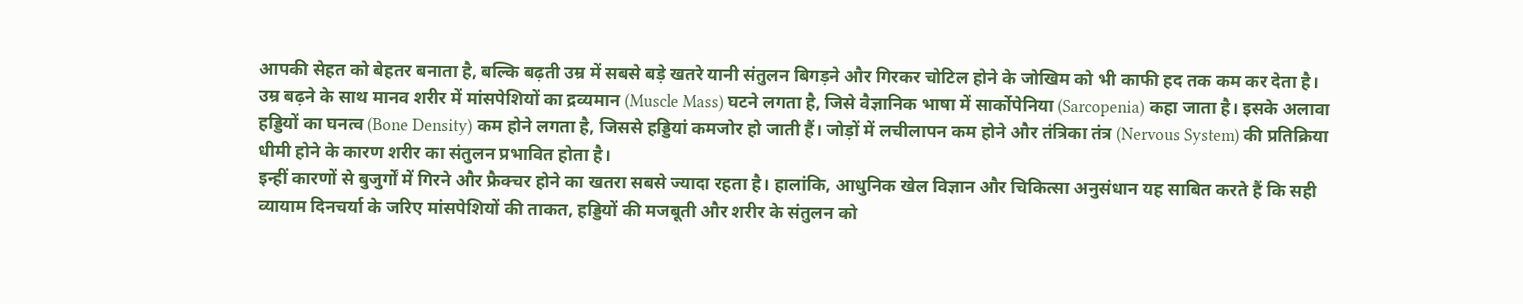आपकी सेहत को बेहतर बनाता है, बल्कि बढ़ती उम्र में सबसे बड़े खतरे यानी संतुलन बिगड़ने और गिरकर चोटिल होने के जोखिम को भी काफी हद तक कम कर देता है।
उम्र बढ़ने के साथ मानव शरीर में मांसपेशियों का द्रव्यमान (Muscle Mass) घटने लगता है, जिसे वैज्ञानिक भाषा में सार्कोपेनिया (Sarcopenia) कहा जाता है। इसके अलावा हड्डियों का घनत्व (Bone Density) कम होने लगता है, जिससे हड्डियां कमजोर हो जाती हैं। जोड़ों में लचीलापन कम होने और तंत्रिका तंत्र (Nervous System) की प्रतिक्रिया धीमी होने के कारण शरीर का संतुलन प्रभावित होता है।
इन्हीं कारणों से बुजुर्गों में गिरने और फ्रैक्चर होने का खतरा सबसे ज्यादा रहता है। हालांकि, आधुनिक खेल विज्ञान और चिकित्सा अनुसंधान यह साबित करते हैं कि सही व्यायाम दिनचर्या के जरिए मांसपेशियों की ताकत, हड्डियों की मजबूती और शरीर के संतुलन को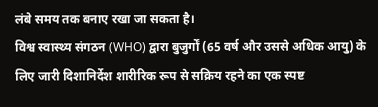लंबे समय तक बनाए रखा जा सकता है।
विश्व स्वास्थ्य संगठन (WHO) द्वारा बुजुर्गों (65 वर्ष और उससे अधिक आयु) के लिए जारी दिशानिर्देश शारीरिक रूप से सक्रिय रहने का एक स्पष्ट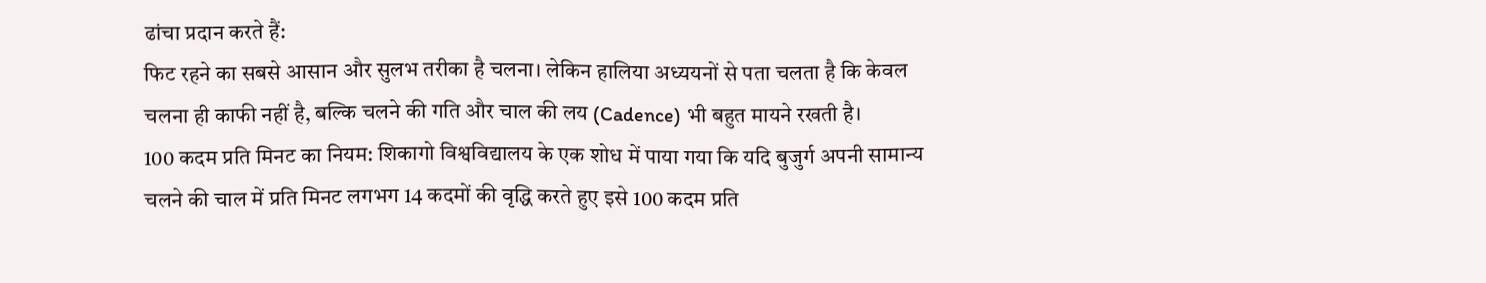ढांचा प्रदान करते हैं:
फिट रहने का सबसे आसान और सुलभ तरीका है चलना। लेकिन हालिया अध्ययनों से पता चलता है कि केवल चलना ही काफी नहीं है, बल्कि चलने की गति और चाल की लय (Cadence) भी बहुत मायने रखती है।
100 कदम प्रति मिनट का नियम: शिकागो विश्वविद्यालय के एक शोध में पाया गया कि यदि बुजुर्ग अपनी सामान्य चलने की चाल में प्रति मिनट लगभग 14 कदमों की वृद्धि करते हुए इसे 100 कदम प्रति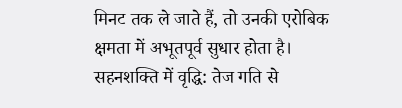मिनट तक ले जाते हैं, तो उनकी एरोबिक क्षमता में अभूतपूर्व सुधार होता है।
सहनशक्ति में वृद्धि: तेज गति से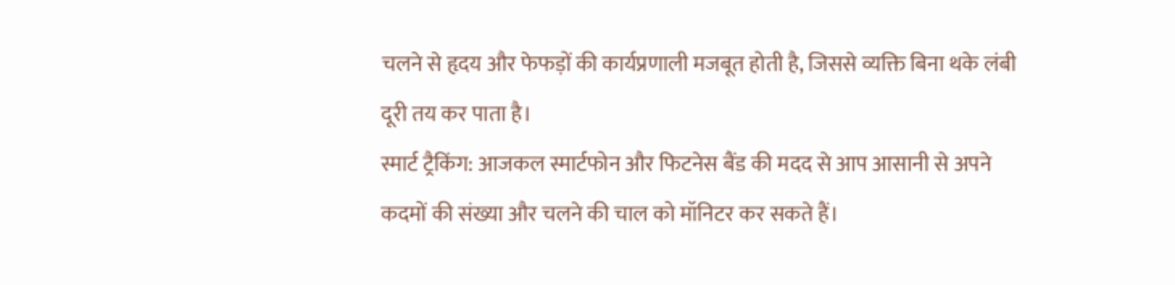चलने से हृदय और फेफड़ों की कार्यप्रणाली मजबूत होती है, जिससे व्यक्ति बिना थके लंबी दूरी तय कर पाता है।
स्मार्ट ट्रैकिंग: आजकल स्मार्टफोन और फिटनेस बैंड की मदद से आप आसानी से अपने कदमों की संख्या और चलने की चाल को मॉनिटर कर सकते हैं।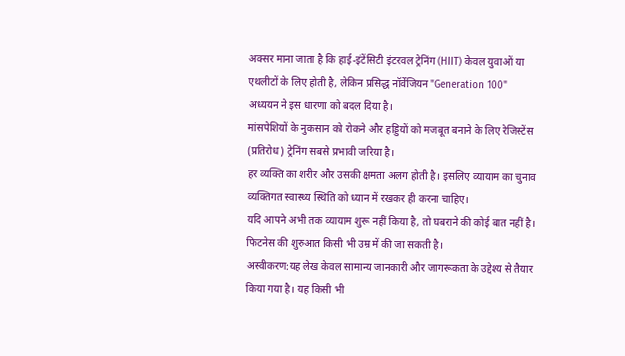अक्सर माना जाता है कि हाई-इंटेंसिटी इंटरवल ट्रेनिंग (HIIT) केवल युवाओं या एथलीटों के लिए होती है, लेकिन प्रसिद्ध नॉर्वेजियन "Generation 100" अध्ययन ने इस धारणा को बदल दिया है।
मांसपेशियों के नुकसान को रोकने और हड्डियों को मजबूत बनाने के लिए रेजिस्टेंस (प्रतिरोध) ट्रेनिंग सबसे प्रभावी जरिया है।
हर व्यक्ति का शरीर और उसकी क्षमता अलग होती है। इसलिए व्यायाम का चुनाव व्यक्तिगत स्वास्थ्य स्थिति को ध्यान में रखकर ही करना चाहिए।
यदि आपने अभी तक व्यायाम शुरू नहीं किया है, तो घबराने की कोई बात नहीं है। फिटनेस की शुरुआत किसी भी उम्र में की जा सकती है।
अस्वीकरण:यह लेख केवल सामान्य जानकारी और जागरूकता के उद्देश्य से तैयार किया गया है। यह किसी भी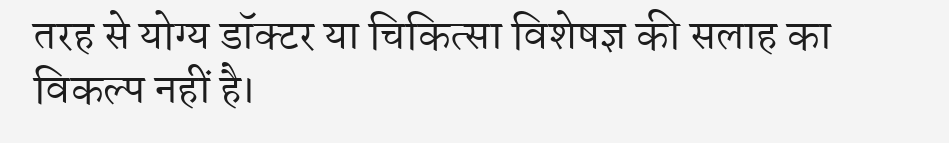तरह से योग्य डॉक्टर या चिकित्सा विशेषज्ञ की सलाह का विकल्प नहीं है।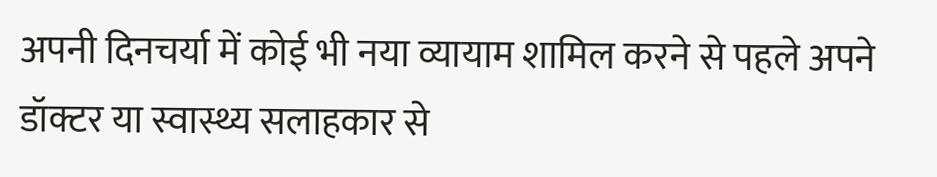अपनी दिनचर्या में कोई भी नया व्यायाम शामिल करने से पहले अपने डॉक्टर या स्वास्थ्य सलाहकार से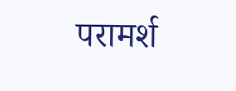परामर्श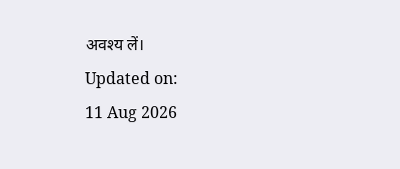अवश्य लें।
Updated on:
11 Aug 2026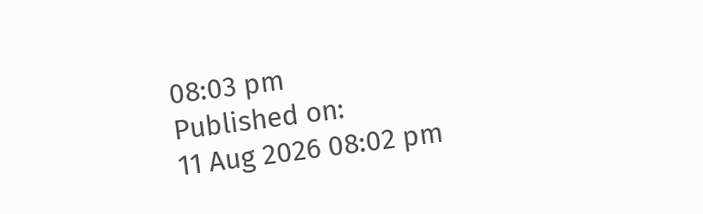08:03 pm
Published on:
11 Aug 2026 08:02 pm